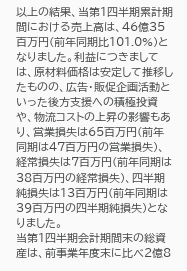以上の結果、当第1四半期累計期間における売上高は、46億35百万円(前年同期比101.0%)となりました。利益につきましては、原材料価格は安定して推移したものの、広告・販促企画活動といった後方支援への積極投資や、物流コストの上昇の影響もあり、営業損失は65百万円(前年同期は47百万円の営業損失)、経常損失は7百万円(前年同期は38百万円の経常損失)、四半期純損失は13百万円(前年同期は39百万円の四半期純損失)となりました。
当第1四半期会計期間末の総資産は、前事業年度末に比べ2億8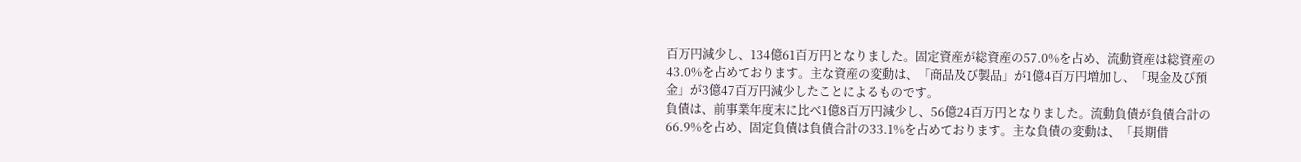百万円減少し、134億61百万円となりました。固定資産が総資産の57.0%を占め、流動資産は総資産の43.0%を占めております。主な資産の変動は、「商品及び製品」が1億4百万円増加し、「現金及び預金」が3億47百万円減少したことによるものです。
負債は、前事業年度末に比べ1億8百万円減少し、56億24百万円となりました。流動負債が負債合計の66.9%を占め、固定負債は負債合計の33.1%を占めております。主な負債の変動は、「長期借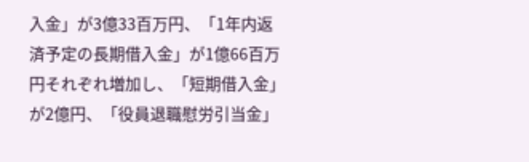入金」が3億33百万円、「1年内返済予定の長期借入金」が1億66百万円それぞれ増加し、「短期借入金」が2億円、「役員退職慰労引当金」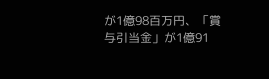が1億98百万円、「賞与引当金」が1億91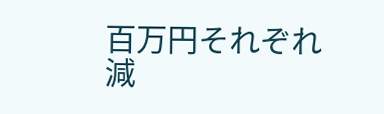百万円それぞれ減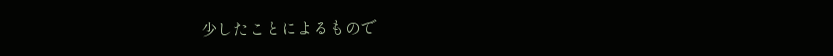少したことによるもので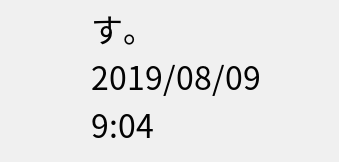す。
2019/08/09 9:04